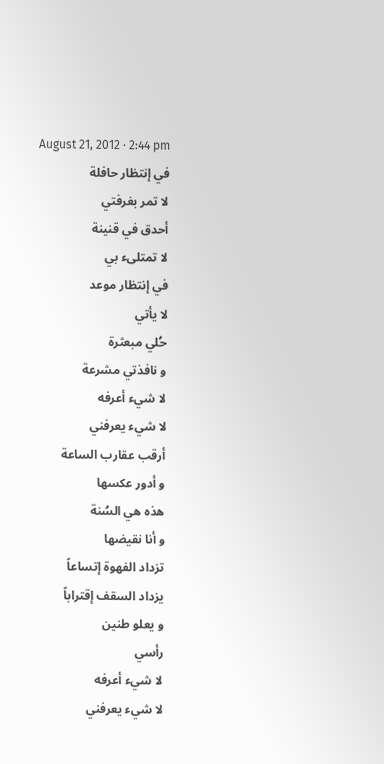August 21, 2012 · 2:44 pm
في إنتظار حافلة
لا تمر بغرفتي
أحدق في قنينة
لا تمتلىء بي
في إنتظار موعد
لا يأتي
حُلي مبعثرة
و نافذتي مشرعة
لا شيء أعرفه
لا شيء يعرفني
أرقب عقارب الساعة
و أدور عكسها
هذه هي السُنة
و أنا نقيضها
تزداد الفهوة إتساعاً
يزداد السقف إقتراباً
و يعلو طنين
رأسي
لا شيء أعرفه
لا شيء يعرفني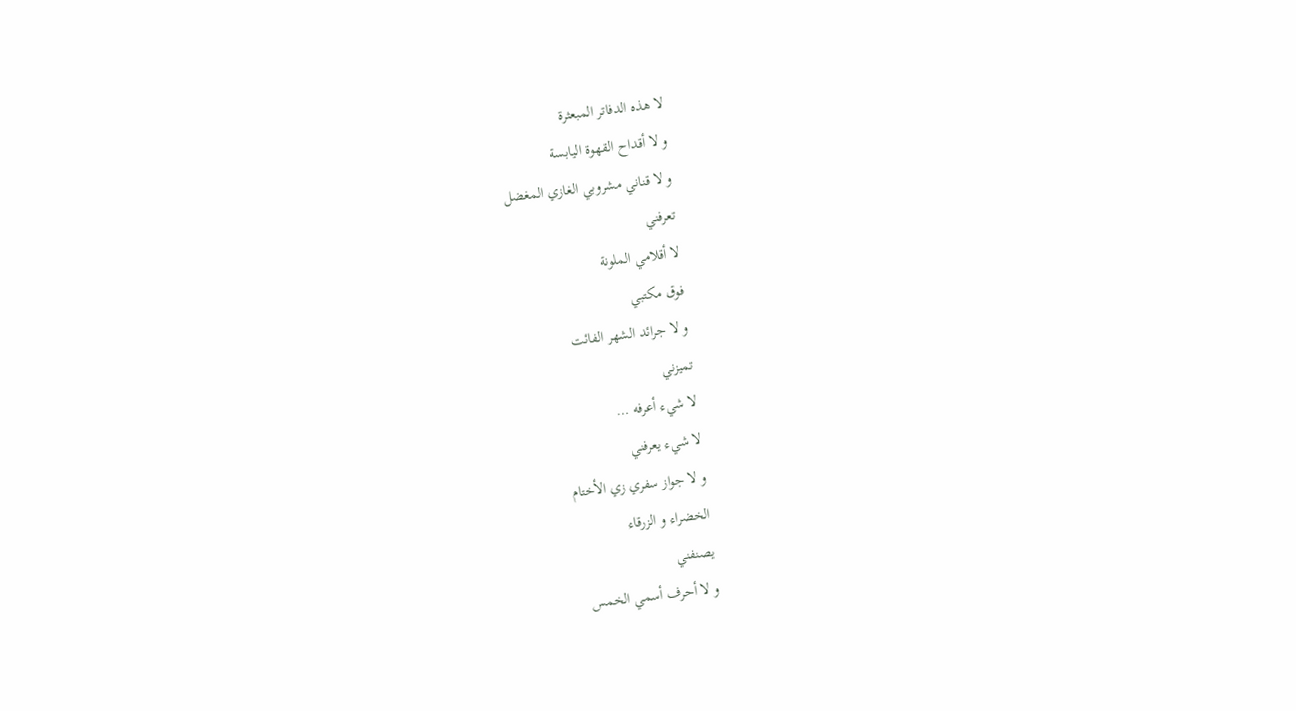لا هذه الدفاتر المبعثرة
و لا أقداح القهوة اليابسة
و لا قناني مشروبي الغازي المغضل
تعرفني
لا أقلامي الملونة
فوق مكتبي
و لا جرائد الشهر الفائت
تميزني
لا شيء أعرفه …
لا شيء يعرفني
و لا جواز سفري زي الأختام
الخضراء و الزرقاء
يصنفني
و لا أحرف أسمي الخمس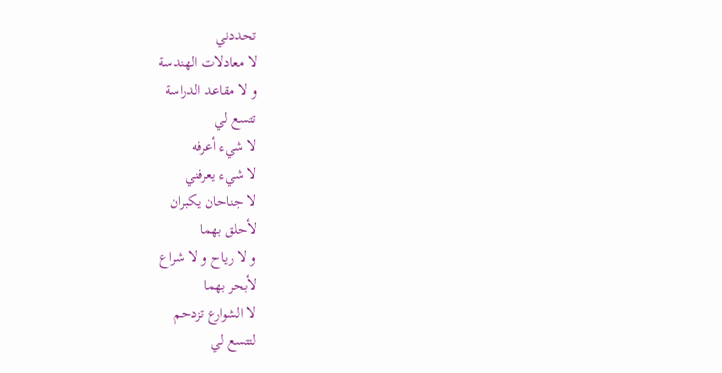تحددني
لا معادلات الهندسة
و لا مقاعد الدراسة
تتسع لي
لا شيء أعرفه
لا شيء يعرفني
لا جناحان يكبران
لأحلق بهما
و لا رياح و لا شراع
لأبحر بهما
لا الشوارع تزدحم
لتتسع لي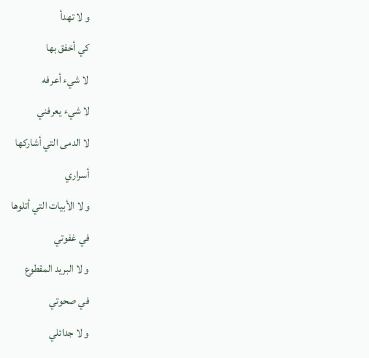و لا تهدأ
كي أخفق بها
لا شيء أعرفه
لا شيء يعرفني
لا الدمى التي أشاركها
أسراري
و لا الأبيات التي أتلوها
في غفوتي
و لا البريد المقطوع
في صحوتي
و لا جدائلي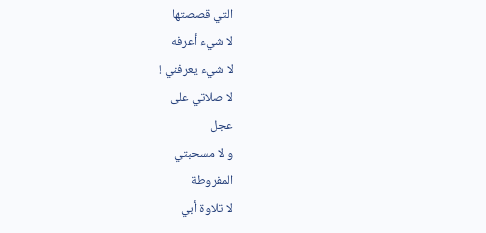التي قصصتها
لا شيء أعرفه
لا شيء يعرفني !
لا صلاتي على
عجل
و لا مسحبتي
المفروطة
لا تلاوة أبي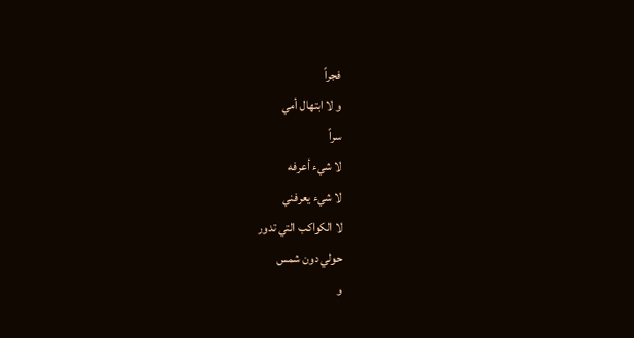فجراً
و لا ابتهال أمي
سراً
لا شيء أعرفه
لا شيء يعرفني
لا الكواكب التي تدور
حولي دون شمس
و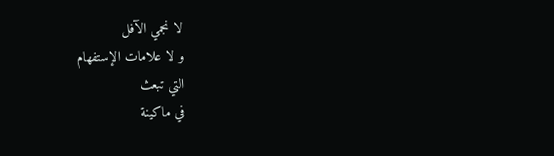لا نجمي الآفل
و لا علامات الإستفهام
التي تبعث
في ماكينة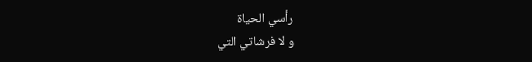رأسي الحياة
و لا فرشاتي التي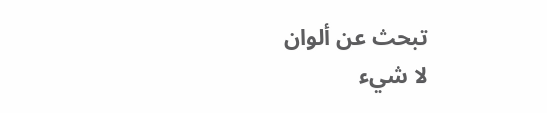تبحث عن ألوان
لا شيء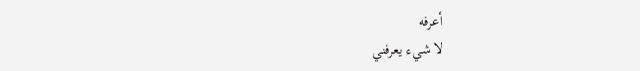أعرفه
لا شيء يعرفني